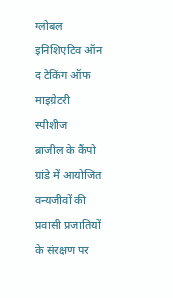ग्लोबल इनिशिएटिव ऑन द टेकिंग ऑफ माइग्रेटरी स्पीशीज
ब्राजील के कैंपो ग्रांडे में आयोजित वन्यजीवों की प्रवासी प्रजातियों के संरक्षण पर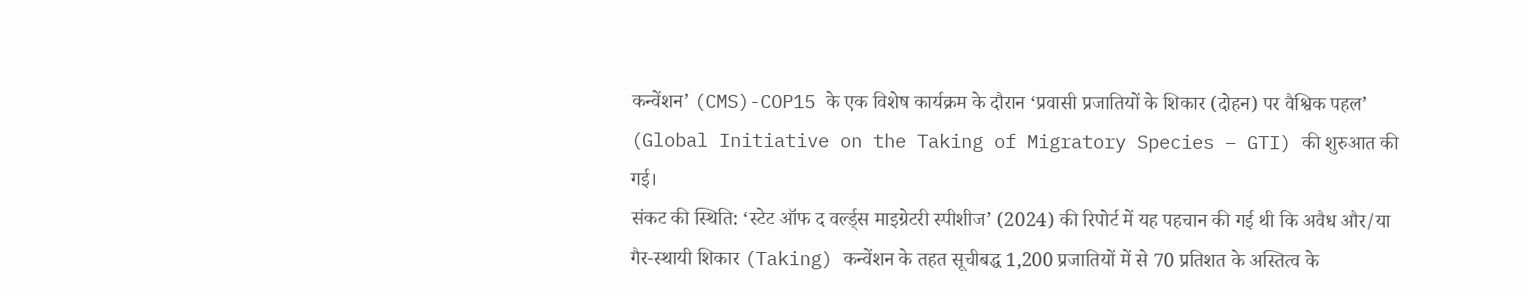कन्वेंशन’ (CMS)-COP15 के एक विशेष कार्यक्रम के दौरान ‘प्रवासी प्रजातियों के शिकार (दोहन) पर वैश्विक पहल’ (Global Initiative on the Taking of Migratory Species – GTI) की शुरुआत की गई।
संकट की स्थिति: ‘स्टेट ऑफ द वर्ल्ड्स माइग्रेटरी स्पीशीज’ (2024) की रिपोर्ट में यह पहचान की गई थी कि अवैध और/या गैर-स्थायी शिकार (Taking) कन्वेंशन के तहत सूचीबद्ध 1,200 प्रजातियों में से 70 प्रतिशत के अस्तित्व के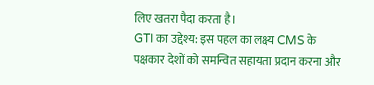लिए खतरा पैदा करता है।
GTI का उद्देश्य: इस पहल का लक्ष्य CMS के पक्षकार देशों को समन्वित सहायता प्रदान करना और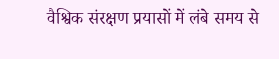वैश्विक संरक्षण प्रयासों में लंबे समय से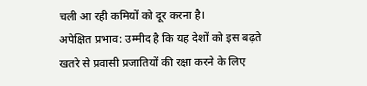चली आ रही कमियों को दूर करना है।
अपेक्षित प्रभाव: उम्मीद है कि यह देशों को इस बढ़ते खतरे से प्रवासी प्रजातियों की रक्षा करने के लिए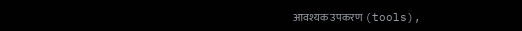आवश्यक उपकरण (tools),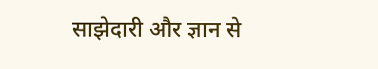साझेदारी और ज्ञान से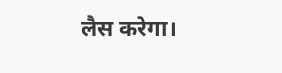लैस करेगा।